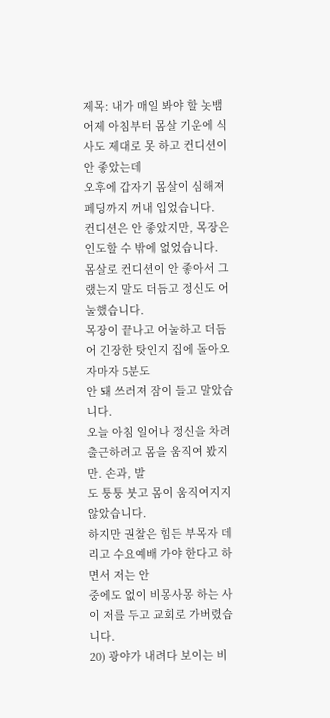제목: 내가 매일 봐야 할 놋뱀
어제 아침부터 몸살 기운에 식사도 제대로 못 하고 컨디션이 안 좋았는데
오후에 갑자기 몸살이 심해져 페딩까지 꺼내 입었습니다.
컨디션은 안 좋았지만, 목장은 인도할 수 밖에 없었습니다.
몸살로 컨디션이 안 좋아서 그랬는지 말도 더듬고 정신도 어눌했습니다.
목장이 끝나고 어눌하고 더듬어 긴장한 탓인지 집에 돌아오자마자 5분도
안 돼 쓰러져 잠이 들고 말았습니다.
오늘 아침 일어나 정신을 차려 출근하려고 몸을 움직여 봤지만. 손과, 발
도 퉁퉁 붓고 몸이 움직여지지 않았습니다.
하지만 권찰은 힘든 부목자 데리고 수요예배 가야 한다고 하면서 저는 안
중에도 없이 비몽사몽 하는 사이 저를 두고 교회로 가버렸습니다.
20) 광야가 내려다 보이는 비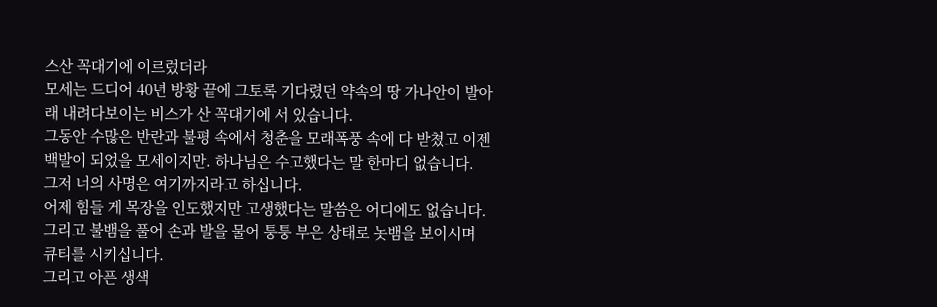스산 꼭대기에 이르렀더라
모세는 드디어 40년 방황 끝에 그토록 기다렸던 약속의 땅 가나안이 발아
래 내려다보이는 비스가 산 꼭대기에 서 있습니다.
그동안 수많은 반란과 불평 속에서 청춘을 모래폭풍 속에 다 받쳤고 이젠
백발이 되었을 모세이지만. 하나님은 수고했다는 말 한마디 없습니다.
그저 너의 사명은 여기까지라고 하십니다.
어제 힘들 게 목장을 인도했지만 고생했다는 말씀은 어디에도 없습니다.
그리고 불뱀을 풀어 손과 발을 물어 퉁퉁 부은 상태로 놋뱀을 보이시며
큐티를 시키십니다.
그리고 아픈 생색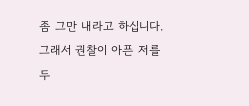좀 그만 내라고 하십니다. 그래서 권찰이 아픈 저를 두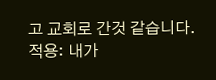고 교회로 간것 같습니다.
적용: 내가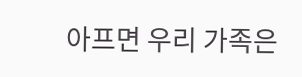아프면 우리 가족은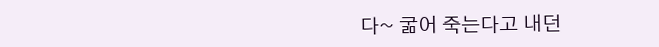다~ 굶어 죽는다고 내던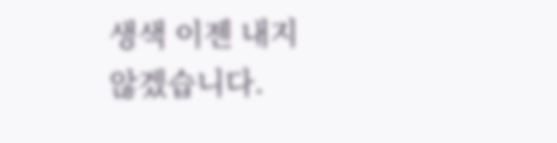생색 이젠 내지
않겠습니다.